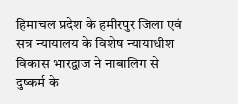हिमाचल प्रदेश के हमीरपुर जिला एवं सत्र न्यायालय के विशेष न्यायाधीश विकास भारद्वाज ने नाबालिग से दुष्कर्म के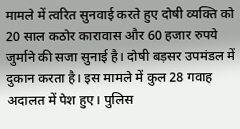मामले में त्वरित सुनवाई करते हुए दोषी व्यक्ति को 20 साल कठोर कारावास और 60 हजार रुपये जुर्माने की सजा सुनाई है। दोषी बड़सर उपमंडल में दुकान करता है। इस मामले में कुल 28 गवाह अदालत में पेश हुए। पुलिस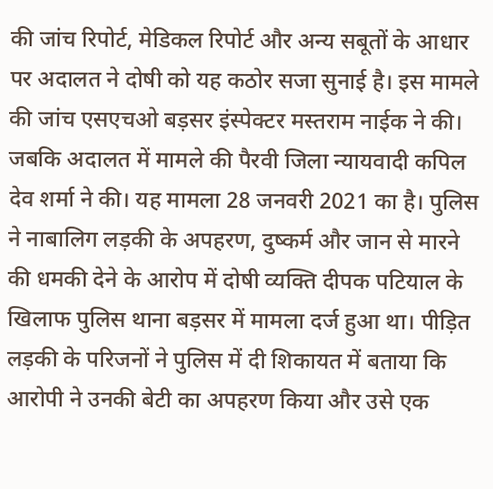की जांच रिपोर्ट, मेडिकल रिपोर्ट और अन्य सबूतों के आधार पर अदालत ने दोषी को यह कठोर सजा सुनाई है। इस मामले की जांच एसएचओ बड़सर इंस्पेक्टर मस्तराम नाईक ने की। जबकि अदालत में मामले की पैरवी जिला न्यायवादी कपिल देव शर्मा ने की। यह मामला 28 जनवरी 2021 का है। पुलिस ने नाबालिग लड़की के अपहरण, दुष्कर्म और जान से मारने की धमकी देने के आरोप में दोषी व्यक्ति दीपक पटियाल के खिलाफ पुलिस थाना बड़सर में मामला दर्ज हुआ था। पीड़ित लड़की के परिजनों ने पुलिस में दी शिकायत में बताया कि आरोपी ने उनकी बेटी का अपहरण किया और उसे एक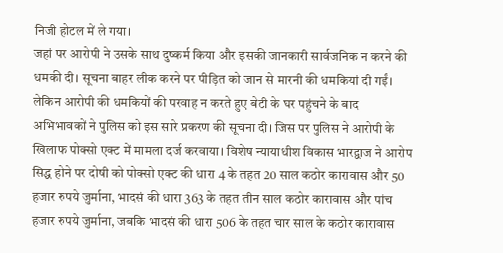निजी होटल में ले गया।
जहां पर आरोपी ने उसके साथ दुष्कर्म किया और इसकी जानकारी सार्वजनिक न करने की धमकी दी। सूचना बाहर लीक करने पर पीड़ित को जान से मारनी की धमकियां दी गईं। लेकिन आरोपी की धमकियों की परवाह न करते हुए बेटी के घर पहुंचने के बाद अभिभावकों ने पुलिस को इस सारे प्रकरण की सूचना दी। जिस पर पुलिस ने आरोपी के खिलाफ पोक्सो एक्ट में मामला दर्ज करवाया। विशेष न्यायाधीश विकास भारद्वाज ने आरोप सिद्ध होने पर दोषी को पोक्सो एक्ट की धारा 4 के तहत 20 साल कठोर कारावास और 50 हजार रुपये जुर्माना, भादसं की धारा 363 के तहत तीन साल कठोर कारावास और पांच हजार रुपये जुर्माना, जबकि भादसं की धारा 506 के तहत चार साल के कठोर कारावास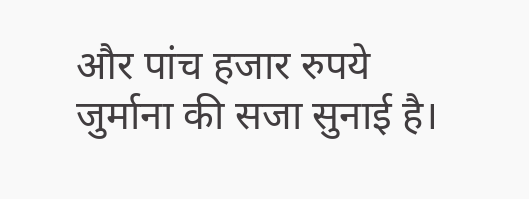और पांच हजार रुपये जुर्माना की सजा सुनाई है।